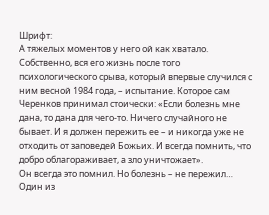Шрифт:
А тяжелых моментов у него ой как хватало. Собственно, вся его жизнь после того психологического срыва, который впервые случился с ним весной 1984 года, – испытание. Которое сам Черенков принимал стоически: «Если болезнь мне дана, то дана для чего-то. Ничего случайного не бывает. И я должен пережить ее – и никогда уже не отходить от заповедей Божьих. И всегда помнить, что добро облагораживает, а зло уничтожает».
Он всегда это помнил. Но болезнь – не пережил…
Один из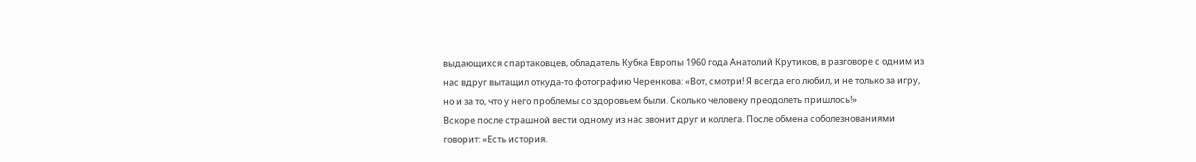выдающихся спартаковцев, обладатель Кубка Европы 1960 года Анатолий Крутиков, в разговоре с одним из нас вдруг вытащил откуда-то фотографию Черенкова: «Вот, смотри! Я всегда его любил, и не только за игру, но и за то, что у него проблемы со здоровьем были. Сколько человеку преодолеть пришлось!»
Вскоре после страшной вести одному из нас звонит друг и коллега. После обмена соболезнованиями говорит: «Есть история.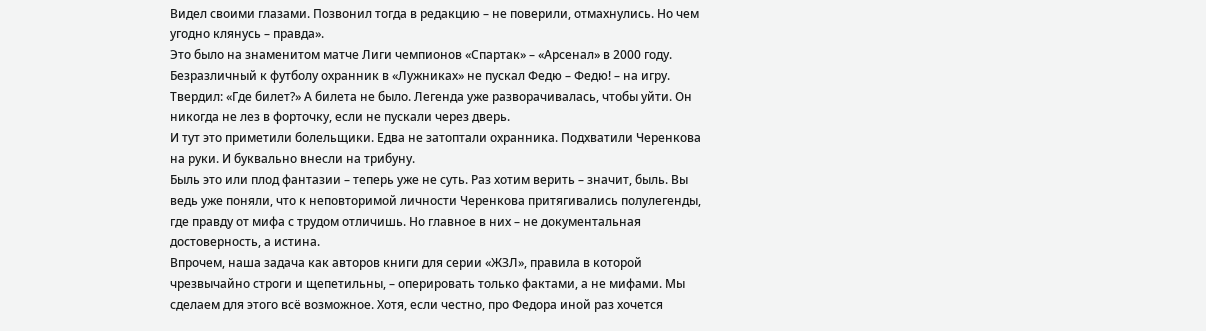Видел своими глазами. Позвонил тогда в редакцию – не поверили, отмахнулись. Но чем угодно клянусь – правда».
Это было на знаменитом матче Лиги чемпионов «Спартак» – «Арсенал» в 2000 году. Безразличный к футболу охранник в «Лужниках» не пускал Федю – Федю! – на игру. Твердил: «Где билет?» А билета не было. Легенда уже разворачивалась, чтобы уйти. Он никогда не лез в форточку, если не пускали через дверь.
И тут это приметили болельщики. Едва не затоптали охранника. Подхватили Черенкова на руки. И буквально внесли на трибуну.
Быль это или плод фантазии – теперь уже не суть. Раз хотим верить – значит, быль. Вы ведь уже поняли, что к неповторимой личности Черенкова притягивались полулегенды, где правду от мифа с трудом отличишь. Но главное в них – не документальная достоверность, а истина.
Впрочем, наша задача как авторов книги для серии «ЖЗЛ», правила в которой чрезвычайно строги и щепетильны, – оперировать только фактами, а не мифами. Мы сделаем для этого всё возможное. Хотя, если честно, про Федора иной раз хочется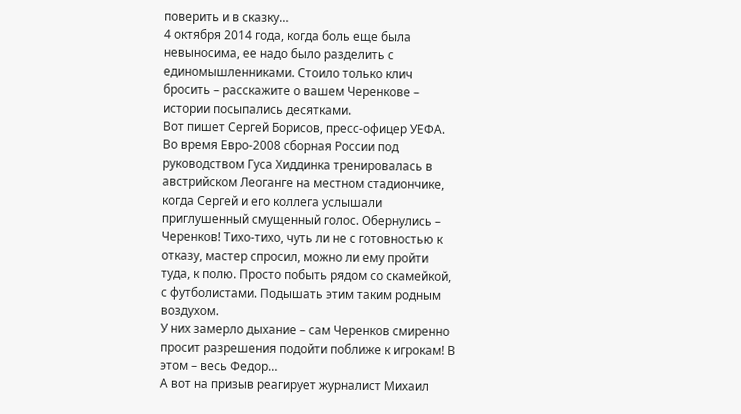поверить и в сказку…
4 октября 2014 года, когда боль еще была невыносима, ее надо было разделить с единомышленниками. Стоило только клич бросить – расскажите о вашем Черенкове – истории посыпались десятками.
Вот пишет Сергей Борисов, пресс-офицер УЕФА. Во время Евро-2008 сборная России под руководством Гуса Хиддинка тренировалась в австрийском Леоганге на местном стадиончике, когда Сергей и его коллега услышали приглушенный смущенный голос. Обернулись – Черенков! Тихо-тихо, чуть ли не с готовностью к отказу, мастер спросил, можно ли ему пройти туда, к полю. Просто побыть рядом со скамейкой, с футболистами. Подышать этим таким родным воздухом.
У них замерло дыхание – сам Черенков смиренно просит разрешения подойти поближе к игрокам! В этом – весь Федор…
А вот на призыв реагирует журналист Михаил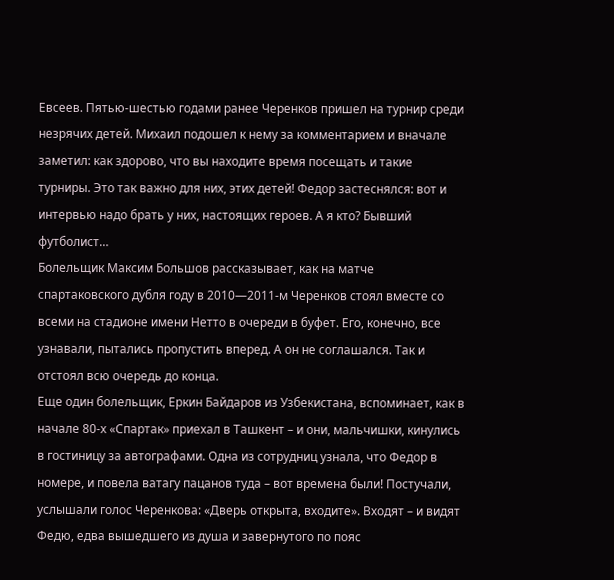Евсеев. Пятью-шестью годами ранее Черенков пришел на турнир среди незрячих детей. Михаил подошел к нему за комментарием и вначале заметил: как здорово, что вы находите время посещать и такие турниры. Это так важно для них, этих детей! Федор застеснялся: вот и интервью надо брать у них, настоящих героев. А я кто? Бывший футболист…
Болельщик Максим Большов рассказывает, как на матче спартаковского дубля году в 2010—2011-м Черенков стоял вместе со всеми на стадионе имени Нетто в очереди в буфет. Его, конечно, все узнавали, пытались пропустить вперед. А он не соглашался. Так и отстоял всю очередь до конца.
Еще один болельщик, Еркин Байдаров из Узбекистана, вспоминает, как в начале 80-х «Спартак» приехал в Ташкент – и они, мальчишки, кинулись в гостиницу за автографами. Одна из сотрудниц узнала, что Федор в номере, и повела ватагу пацанов туда – вот времена были! Постучали, услышали голос Черенкова: «Дверь открыта, входите». Входят – и видят Федю, едва вышедшего из душа и завернутого по пояс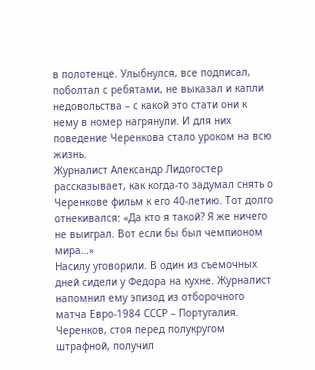в полотенце. Улыбнулся, все подписал, поболтал с ребятами, не выказал и капли недовольства – с какой это стати они к нему в номер нагрянули. И для них поведение Черенкова стало уроком на всю жизнь.
Журналист Александр Лидогостер рассказывает, как когда-то задумал снять о Черенкове фильм к его 40-летию. Тот долго отнекивался: «Да кто я такой? Я же ничего не выиграл. Вот если бы был чемпионом мира…»
Насилу уговорили. В один из съемочных дней сидели у Федора на кухне. Журналист напомнил ему эпизод из отборочного матча Евро-1984 СССР – Португалия. Черенков, стоя перед полукругом штрафной, получил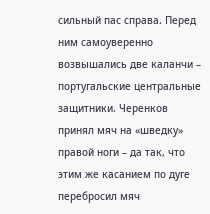сильный пас справа. Перед ним самоуверенно возвышались две каланчи – португальские центральные защитники. Черенков принял мяч на «шведку» правой ноги – да так, что этим же касанием по дуге перебросил мяч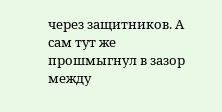через защитников. А сам тут же прошмыгнул в зазор между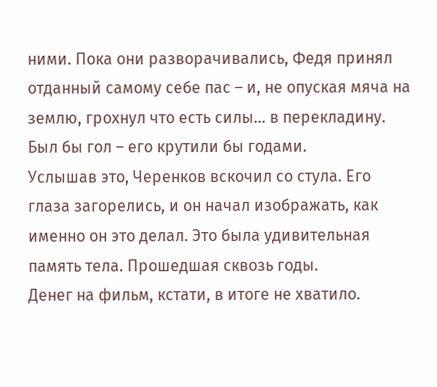ними. Пока они разворачивались, Федя принял отданный самому себе пас – и, не опуская мяча на землю, грохнул что есть силы… в перекладину. Был бы гол – его крутили бы годами.
Услышав это, Черенков вскочил со стула. Его глаза загорелись, и он начал изображать, как именно он это делал. Это была удивительная память тела. Прошедшая сквозь годы.
Денег на фильм, кстати, в итоге не хватило.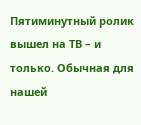Пятиминутный ролик вышел на ТВ – и только. Обычная для нашей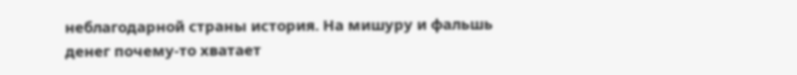неблагодарной страны история. На мишуру и фальшь денег почему-то хватает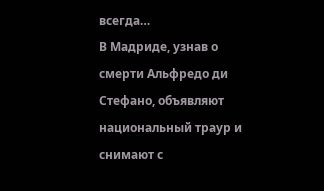всегда…
В Мадриде, узнав о смерти Альфредо ди Стефано, объявляют национальный траур и снимают с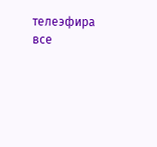телеэфира все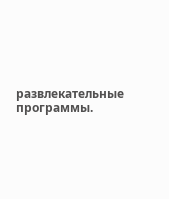развлекательные программы.